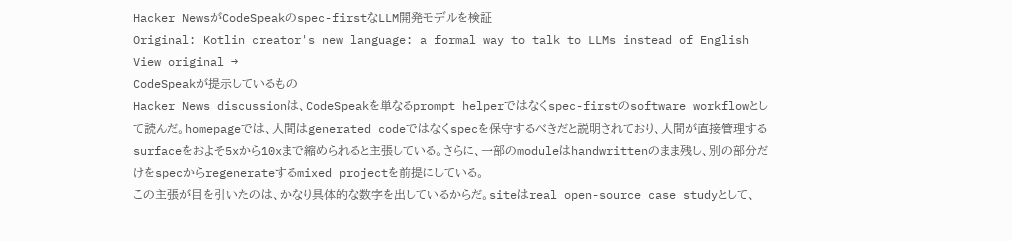Hacker NewsがCodeSpeakのspec-firstなLLM開発モデルを検証
Original: Kotlin creator's new language: a formal way to talk to LLMs instead of English View original →
CodeSpeakが提示しているもの
Hacker News discussionは、CodeSpeakを単なるprompt helperではなくspec-firstのsoftware workflowとして読んだ。homepageでは、人間はgenerated codeではなくspecを保守するべきだと説明されており、人間が直接管理するsurfaceをおよそ5xから10xまで縮められると主張している。さらに、一部のmoduleはhandwrittenのまま残し、別の部分だけをspecからregenerateするmixed projectを前提にしている。
この主張が目を引いたのは、かなり具体的な数字を出しているからだ。siteはreal open-source case studyとして、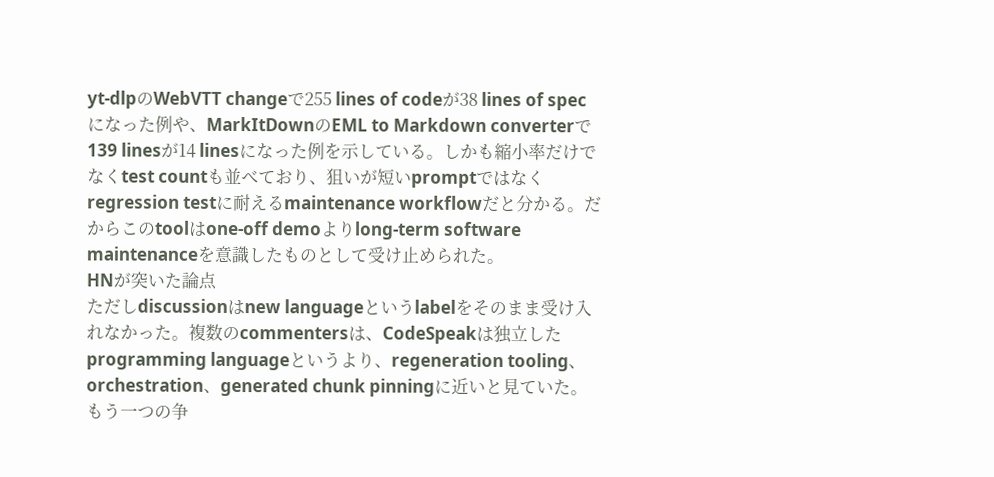yt-dlpのWebVTT changeで255 lines of codeが38 lines of specになった例や、MarkItDownのEML to Markdown converterで139 linesが14 linesになった例を示している。しかも縮小率だけでなくtest countも並べており、狙いが短いpromptではなくregression testに耐えるmaintenance workflowだと分かる。だからこのtoolはone-off demoよりlong-term software maintenanceを意識したものとして受け止められた。
HNが突いた論点
ただしdiscussionはnew languageというlabelをそのまま受け入れなかった。複数のcommentersは、CodeSpeakは独立したprogramming languageというより、regeneration tooling、orchestration、generated chunk pinningに近いと見ていた。もう一つの争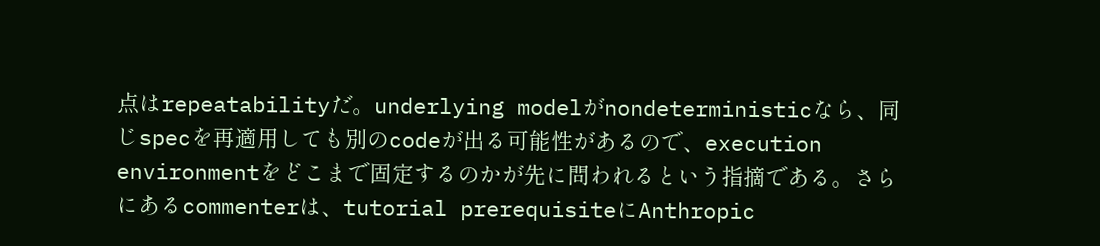点はrepeatabilityだ。underlying modelがnondeterministicなら、同じspecを再適用しても別のcodeが出る可能性があるので、execution environmentをどこまで固定するのかが先に問われるという指摘である。さらにあるcommenterは、tutorial prerequisiteにAnthropic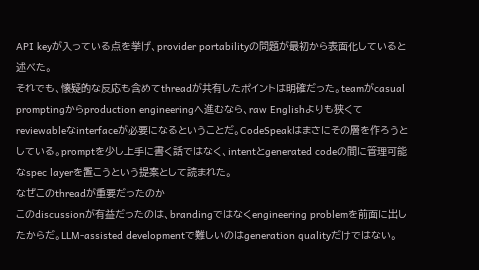API keyが入っている点を挙げ、provider portabilityの問題が最初から表面化していると述べた。
それでも、懐疑的な反応も含めてthreadが共有したポイントは明確だった。teamがcasual promptingからproduction engineeringへ進むなら、raw Englishよりも狭くてreviewableなinterfaceが必要になるということだ。CodeSpeakはまさにその層を作ろうとしている。promptを少し上手に書く話ではなく、intentとgenerated codeの間に管理可能なspec layerを置こうという提案として読まれた。
なぜこのthreadが重要だったのか
このdiscussionが有益だったのは、brandingではなくengineering problemを前面に出したからだ。LLM-assisted developmentで難しいのはgeneration qualityだけではない。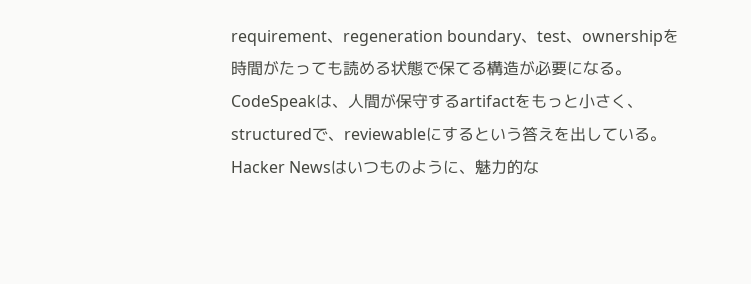requirement、regeneration boundary、test、ownershipを時間がたっても読める状態で保てる構造が必要になる。CodeSpeakは、人間が保守するartifactをもっと小さく、structuredで、reviewableにするという答えを出している。Hacker Newsはいつものように、魅力的な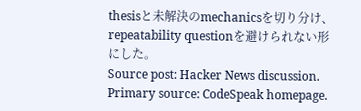thesisと未解決のmechanicsを切り分け、repeatability questionを避けられない形にした。
Source post: Hacker News discussion. Primary source: CodeSpeak homepage.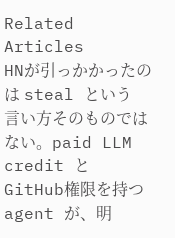Related Articles
HNが引っかかったのは steal という言い方そのものではない。paid LLM credit と GitHub権限を持つ agent が、明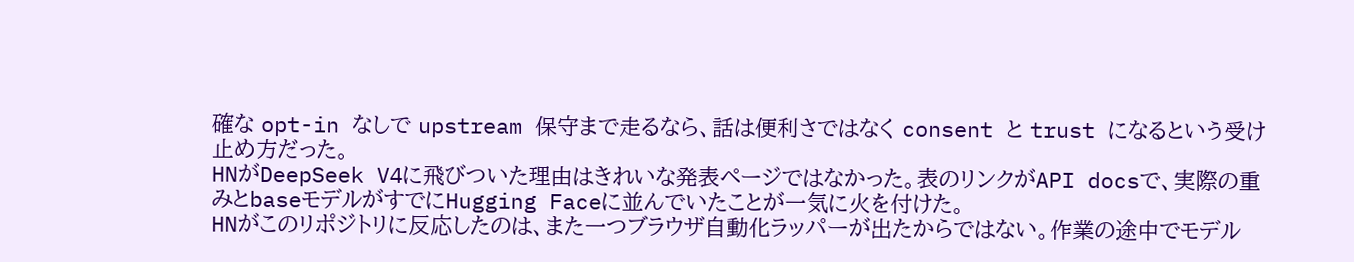確な opt-in なしで upstream 保守まで走るなら、話は便利さではなく consent と trust になるという受け止め方だった。
HNがDeepSeek V4に飛びついた理由はきれいな発表ページではなかった。表のリンクがAPI docsで、実際の重みとbaseモデルがすでにHugging Faceに並んでいたことが一気に火を付けた。
HNがこのリポジトリに反応したのは、また一つブラウザ自動化ラッパーが出たからではない。作業の途中でモデル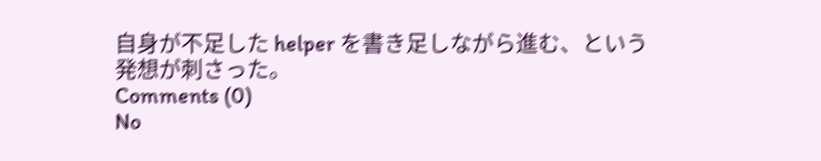自身が不足した helper を書き足しながら進む、という発想が刺さった。
Comments (0)
No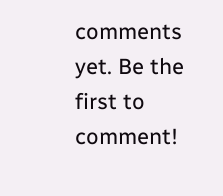comments yet. Be the first to comment!